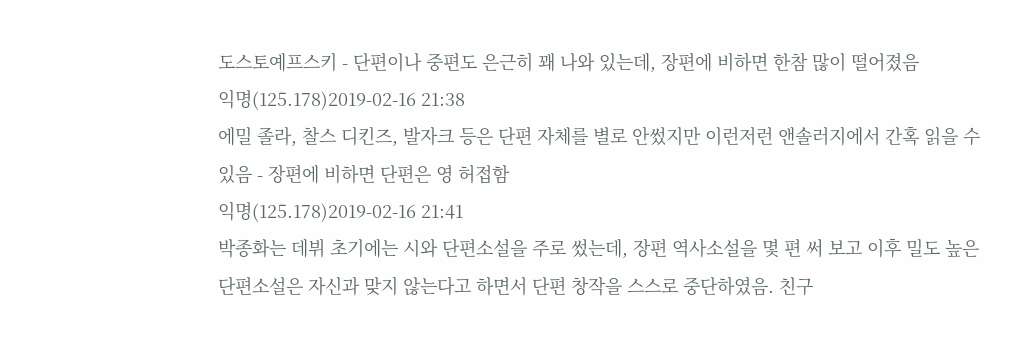도스토예프스키 - 단편이나 중편도 은근히 꽤 나와 있는데, 장편에 비하면 한참 많이 떨어졌음
익명(125.178)2019-02-16 21:38
에밀 졸라, 찰스 디킨즈, 발자크 등은 단편 자체를 별로 안썼지만 이런저런 앤솔러지에서 간혹 읽을 수 있음 - 장편에 비하면 단편은 영 허접함
익명(125.178)2019-02-16 21:41
박종화는 데뷔 초기에는 시와 단편소설을 주로 썼는데, 장편 역사소설을 몇 편 써 보고 이후 밀도 높은 단편소설은 자신과 맞지 않는다고 하면서 단편 창작을 스스로 중단하였음. 친구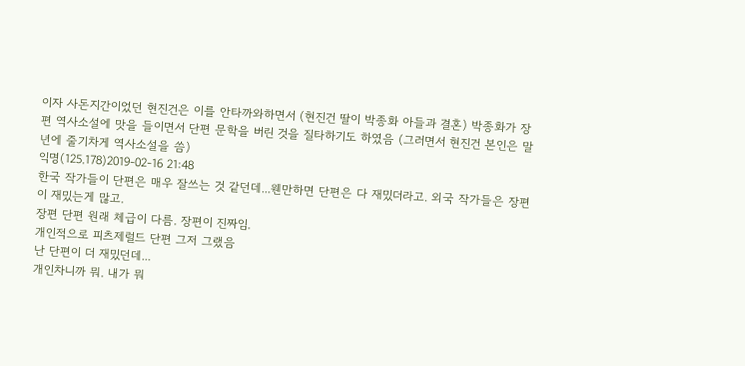이자 사돈지간이었던 현진건은 이를 안타까와하면서 (현진건 딸이 박종화 아들과 결혼) 박종화가 장편 역사소설에 맛을 들이면서 단편 문학을 버린 것을 질타하기도 하였음 (그러면서 현진건 본인은 말년에 줄기차게 역사소설을 씀)
익명(125.178)2019-02-16 21:48
한국 작가들이 단편은 매우 잘쓰는 것 같던데...웬만하면 단편은 다 재밌더라고. 외국 작가들은 장편이 재밌는게 많고.
장편 단편 원래 체급이 다름. 장편이 진짜임.
개인적으로 피츠제럴드 단편 그저 그랬음
난 단편이 더 재밌던데...
개인차니까 뭐. 내가 뭐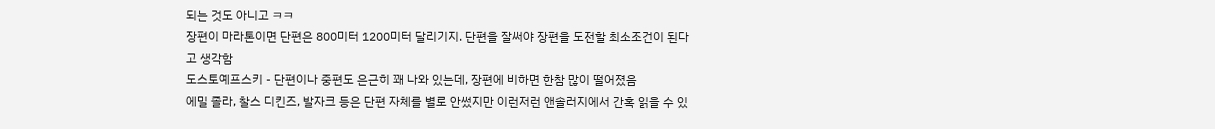되는 것도 아니고 ㅋㅋ
장편이 마라톤이면 단편은 800미터 1200미터 달리기지. 단편을 잘써야 장편을 도전할 최소조건이 된다고 생각함
도스토예프스키 - 단편이나 중편도 은근히 꽤 나와 있는데, 장편에 비하면 한참 많이 떨어졌음
에밀 졸라, 찰스 디킨즈, 발자크 등은 단편 자체를 별로 안썼지만 이런저런 앤솔러지에서 간혹 읽을 수 있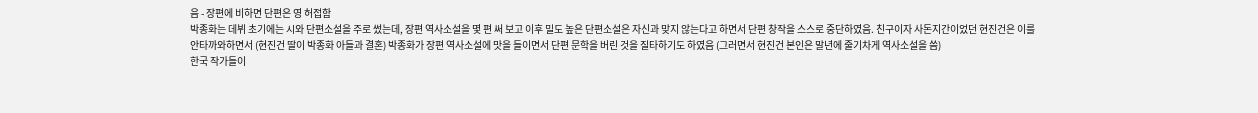음 - 장편에 비하면 단편은 영 허접함
박종화는 데뷔 초기에는 시와 단편소설을 주로 썼는데, 장편 역사소설을 몇 편 써 보고 이후 밀도 높은 단편소설은 자신과 맞지 않는다고 하면서 단편 창작을 스스로 중단하였음. 친구이자 사돈지간이었던 현진건은 이를 안타까와하면서 (현진건 딸이 박종화 아들과 결혼) 박종화가 장편 역사소설에 맛을 들이면서 단편 문학을 버린 것을 질타하기도 하였음 (그러면서 현진건 본인은 말년에 줄기차게 역사소설을 씀)
한국 작가들이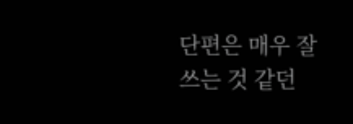단편은 매우 잘쓰는 것 같던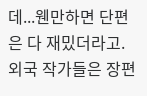데...웬만하면 단편은 다 재밌더라고. 외국 작가들은 장편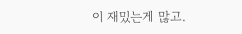이 재밌는게 많고.